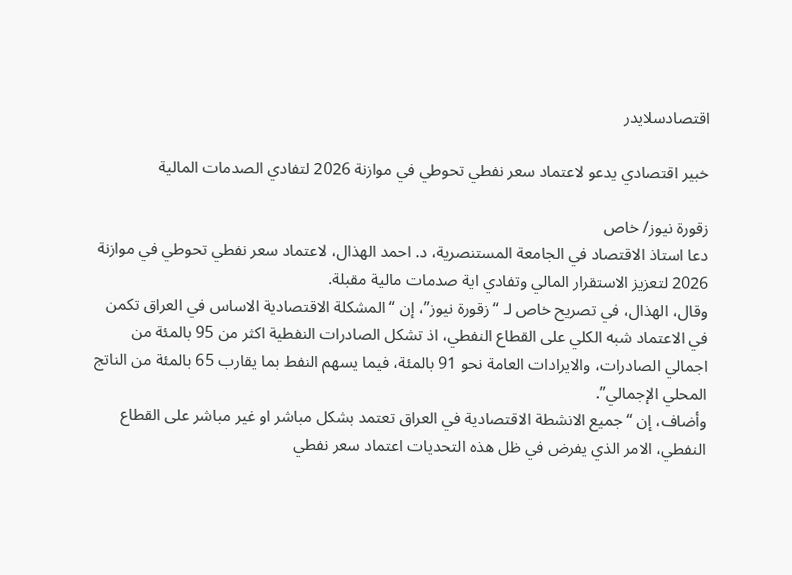اقتصادسلايدر

خبير اقتصادي يدعو لاعتماد سعر نفطي تحوطي في موازنة 2026 لتفادي الصدمات المالية

زقورة نيوز/ خاص
دعا استاذ الاقتصاد في الجامعة المستنصرية، د. احمد الهذال، لاعتماد سعر نفطي تحوطي في موازنة 2026 لتعزيز الاستقرار المالي وتفادي اية صدمات مالية مقبلة.
وقال، الهذال، في تصريح خاص لـ “زقورة نيوز”، إن “المشكلة الاقتصادية الاساس في العراق تكمن في الاعتماد شبه الكلي على القطاع النفطي، اذ تشكل الصادرات النفطية اكثر من 95 بالمئة من اجمالي الصادرات، والايرادات العامة نحو 91 بالمئة، فيما يسهم النفط بما يقارب 65 بالمئة من الناتج المحلي الإجمالي”.
وأضاف، إن “جميع الانشطة الاقتصادية في العراق تعتمد بشكل مباشر او غير مباشر على القطاع النفطي، الامر الذي يفرض في ظل هذه التحديات اعتماد سعر نفطي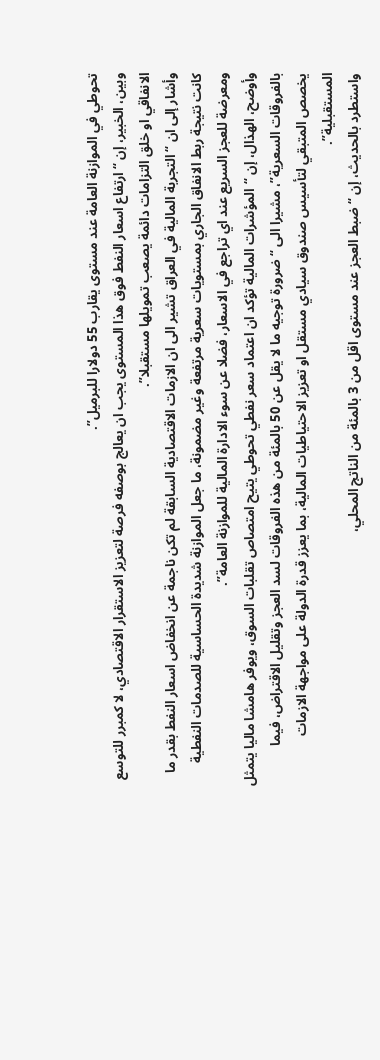تحوطي في الموازنة العامة عند مستوى يقارب 55 دولارا للبرميل”.
وبين، الخبير، إن “ارتفاع اسعار النفط فوق هذا المستوى يجب ان يعالج بوصفه فرصة لتعزيز الاستقرار الاقتصادي، لا كمبرر للتوسع الانفاقي او خلق التزامات دائمة يصعب تمويلها مستقبلا”.
وأشار إلى ان “التجربة المالية في العراق تشير الى ان الازمات الاقتصادية السابقة لم تكن ناجمة عن انخفاض اسعار النفط بقدر ما كانت نتيجة ربط الانفاق الجاري بمستويات سعرية مرتفعة وغير مضمونة، ما جعل الموازنة شديدة الحساسية للصدمات النفطية ومعرضة للعجز السريع عند اي تراجع في الاسعار، فضلا عن سوء الادارة المالية للموازنة العامة”.
وأوضح، الهذال، إن “المؤشرات المالية تؤكد ان اعتماد سعر نفطي تحوطي يتيح امتصاص تقلبات السوق، ويوفر هامشا ماليا يتمثل بالفروقات السعرية”، مشيرا الى “ضرورة توجيه ما لا يقل عن 50 بالمئة من هذه الفروقات لسد العجز وتقليل الاقتراض، فيما يخصص المتبقي لتأسيس صندوق سيادي مستقل او تعزيز الاحتياطيات المالية، بما يعزز قدرة الدولة على مواجهة الازمات المستقبلية”.
واستطرد بالحديث، إن “ضبط العجز عند مستوى اقل من 3 بالمئة من الناتج المحلي،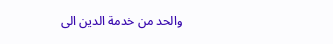والحد من خدمة الدين الى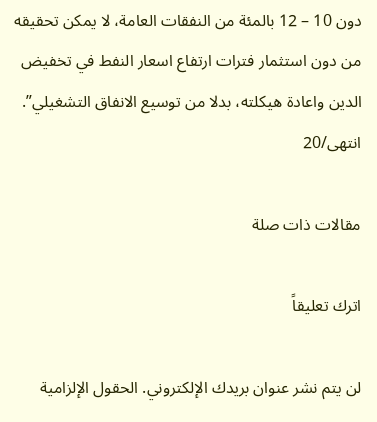دون 10 – 12 بالمئة من النفقات العامة، لا يمكن تحقيقه من دون استثمار فترات ارتفاع اسعار النفط في تخفيض الدين واعادة هيكلته، بدلا من توسيع الانفاق التشغيلي”. انتهى/20

مقالات ذات صلة

اترك تعليقاً

لن يتم نشر عنوان بريدك الإلكتروني. الحقول الإلزامية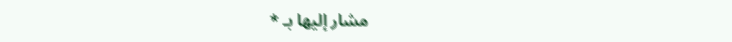مشار إليها بـ *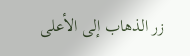زر الذهاب إلى الأعلى